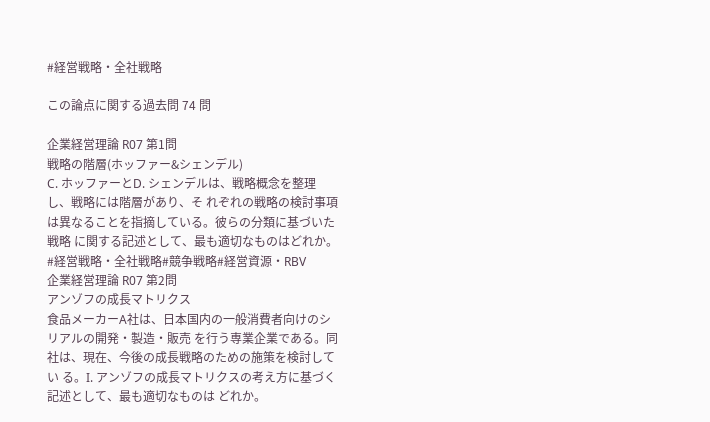#経営戦略・全社戦略

この論点に関する過去問 74 問

企業経営理論 R07 第1問
戦略の階層(ホッファー&シェンデル)
C. ホッファーとD. シェンデルは、戦略概念を整理し、戦略には階層があり、そ れぞれの戦略の検討事項は異なることを指摘している。彼らの分類に基づいた戦略 に関する記述として、最も適切なものはどれか。
#経営戦略・全社戦略#競争戦略#経営資源・RBV
企業経営理論 R07 第2問
アンゾフの成長マトリクス
食品メーカーA社は、日本国内の一般消費者向けのシリアルの開発・製造・販売 を行う専業企業である。同社は、現在、今後の成長戦略のための施策を検討してい る。I. アンゾフの成長マトリクスの考え方に基づく記述として、最も適切なものは どれか。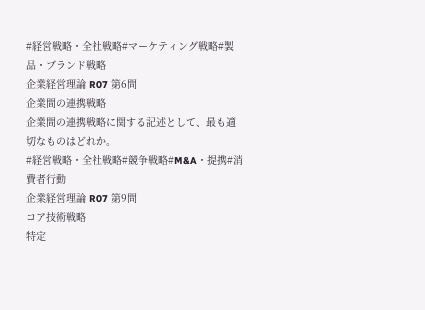#経営戦略・全社戦略#マーケティング戦略#製品・ブランド戦略
企業経営理論 R07 第6問
企業間の連携戦略
企業間の連携戦略に関する記述として、最も適切なものはどれか。
#経営戦略・全社戦略#競争戦略#M&A・提携#消費者行動
企業経営理論 R07 第9問
コア技術戦略
特定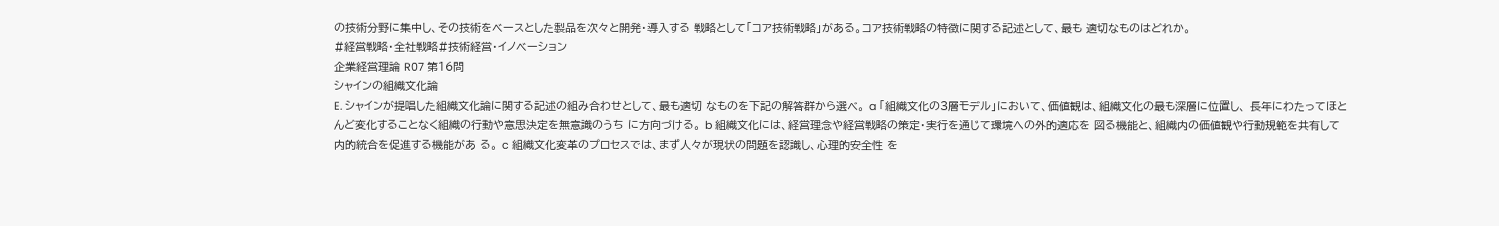の技術分野に集中し、その技術をベースとした製品を次々と開発・導入する 戦略として「コア技術戦略」がある。コア技術戦略の特徴に関する記述として、最も 適切なものはどれか。
#経営戦略・全社戦略#技術経営・イノベーション
企業経営理論 R07 第16問
シャインの組織文化論
E. シャインが提唱した組織文化論に関する記述の組み合わせとして、最も適切 なものを下記の解答群から選べ。 a 「組織文化の3層モデル」において、価値観は、組織文化の最も深層に位置し、 長年にわたってほとんど変化することなく組織の行動や意思決定を無意識のうち に方向づける。 b 組織文化には、経営理念や経営戦略の策定・実行を通じて環境への外的適応を 図る機能と、組織内の価値観や行動規範を共有して内的統合を促進する機能があ る。 c 組織文化変革のプロセスでは、まず人々が現状の問題を認識し、心理的安全性 を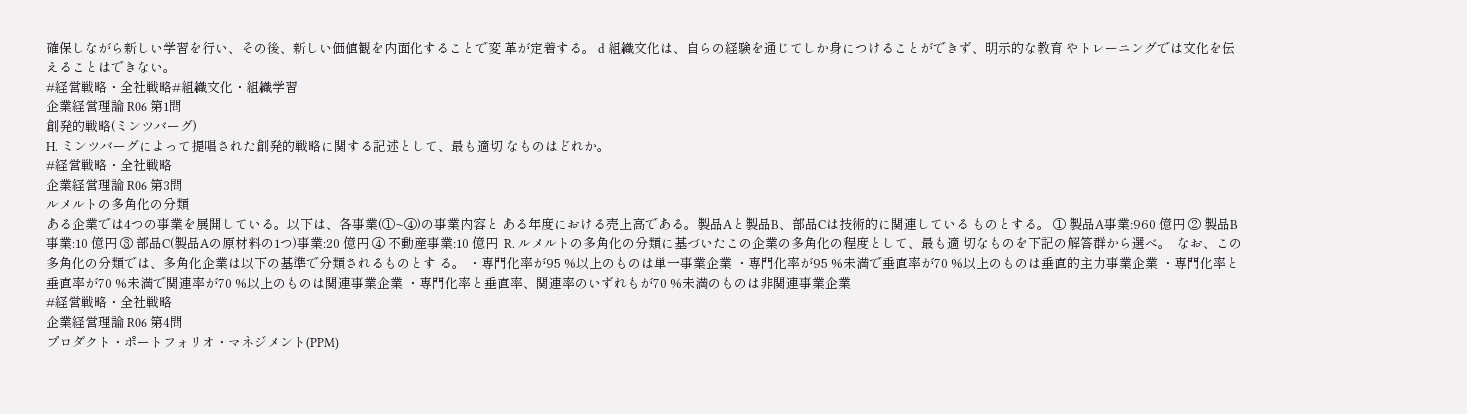確保しながら新しい学習を行い、その後、新しい価値観を内面化することで変 革が定着する。 d 組織文化は、自らの経験を通じてしか身につけることができず、明示的な教育 やトレーニングでは文化を伝えることはできない。
#経営戦略・全社戦略#組織文化・組織学習
企業経営理論 R06 第1問
創発的戦略(ミンツバーグ)
H. ミンツバーグによって提唱された創発的戦略に関する記述として、最も適切 なものはどれか。
#経営戦略・全社戦略
企業経営理論 R06 第3問
ルメルトの多角化の分類
ある企業では4つの事業を展開している。以下は、各事業(①~④)の事業内容と ある年度における売上高である。製品Aと製品B、部品Cは技術的に関連している ものとする。 ① 製品A事業:960 億円 ② 製品B事業:10 億円 ③ 部品C(製品Aの原材料の1つ)事業:20 億円 ④ 不動産事業:10 億円  R. ルメルトの多角化の分類に基づいたこの企業の多角化の程度として、最も適 切なものを下記の解答群から選べ。  なお、この多角化の分類では、多角化企業は以下の基準で分類されるものとす る。 ・専門化率が95 %以上のものは単一事業企業 ・専門化率が95 %未満で垂直率が70 %以上のものは垂直的主力事業企業 ・専門化率と垂直率が70 %未満で関連率が70 %以上のものは関連事業企業 ・専門化率と垂直率、関連率のいずれもが70 %未満のものは非関連事業企業
#経営戦略・全社戦略
企業経営理論 R06 第4問
プロダクト・ポートフォリオ・マネジメント(PPM)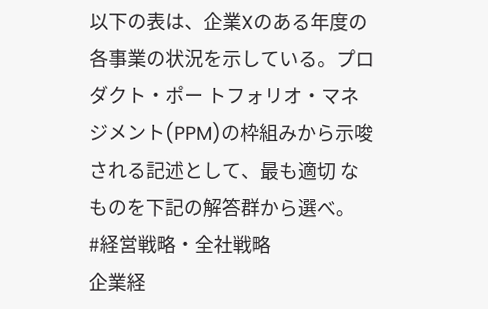以下の表は、企業Xのある年度の各事業の状況を示している。プロダクト・ポー トフォリオ・マネジメント(PPM)の枠組みから示唆される記述として、最も適切 なものを下記の解答群から選べ。
#経営戦略・全社戦略
企業経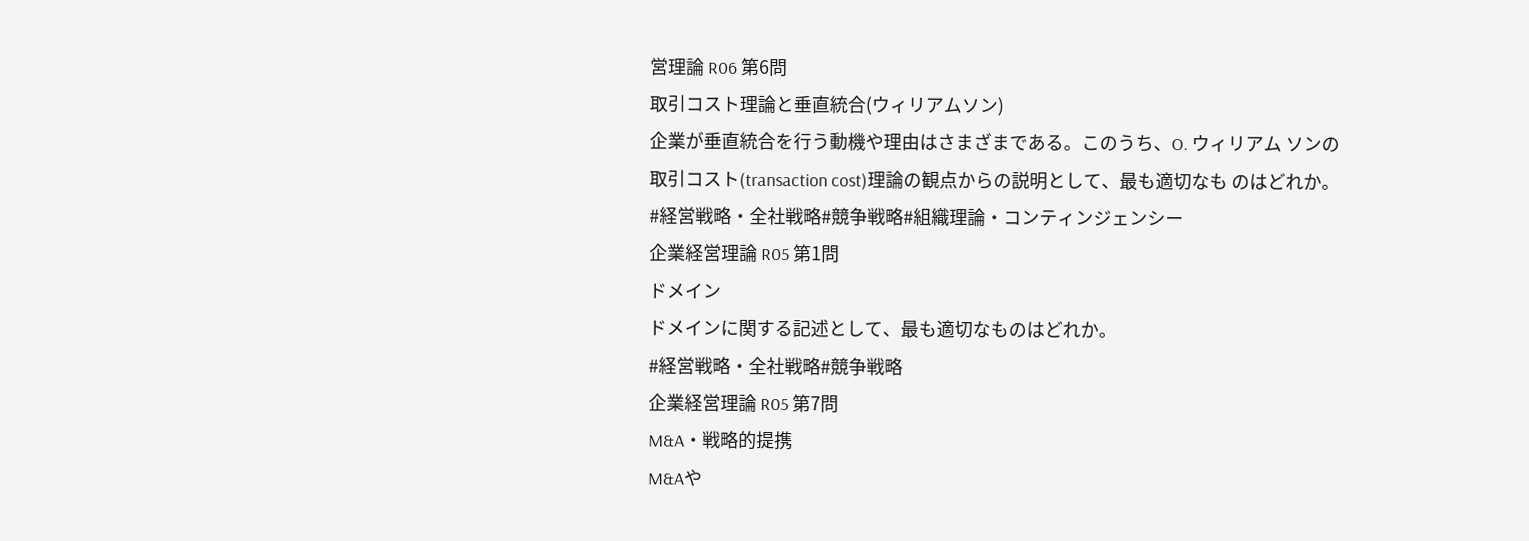営理論 R06 第6問
取引コスト理論と垂直統合(ウィリアムソン)
企業が垂直統合を行う動機や理由はさまざまである。このうち、O. ウィリアム ソンの取引コスト(transaction cost)理論の観点からの説明として、最も適切なも のはどれか。
#経営戦略・全社戦略#競争戦略#組織理論・コンティンジェンシー
企業経営理論 R05 第1問
ドメイン
ドメインに関する記述として、最も適切なものはどれか。
#経営戦略・全社戦略#競争戦略
企業経営理論 R05 第7問
M&A・戦略的提携
M&Aや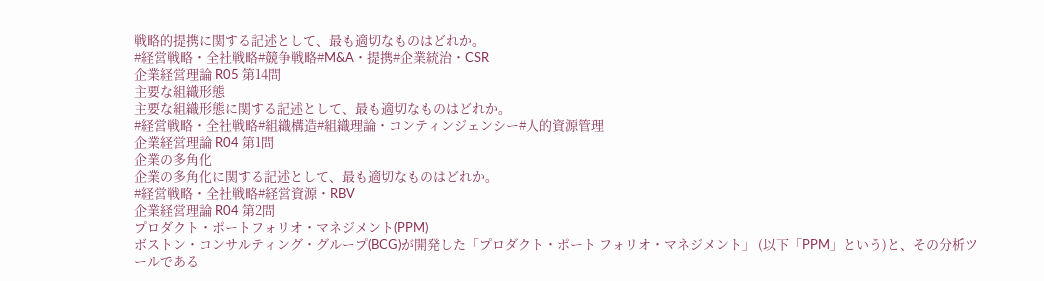戦略的提携に関する記述として、最も適切なものはどれか。
#経営戦略・全社戦略#競争戦略#M&A・提携#企業統治・CSR
企業経営理論 R05 第14問
主要な組織形態
主要な組織形態に関する記述として、最も適切なものはどれか。
#経営戦略・全社戦略#組織構造#組織理論・コンティンジェンシー#人的資源管理
企業経営理論 R04 第1問
企業の多角化
企業の多角化に関する記述として、最も適切なものはどれか。
#経営戦略・全社戦略#経営資源・RBV
企業経営理論 R04 第2問
プロダクト・ポートフォリオ・マネジメント(PPM)
ボストン・コンサルティング・グループ(BCG)が開発した「プロダクト・ポート フォリオ・マネジメント」 (以下「PPM」という)と、その分析ツールである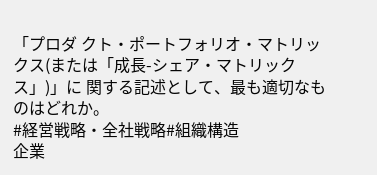「プロダ クト・ポートフォリオ・マトリックス(または「成長-シェア・マトリックス」)」に 関する記述として、最も適切なものはどれか。
#経営戦略・全社戦略#組織構造
企業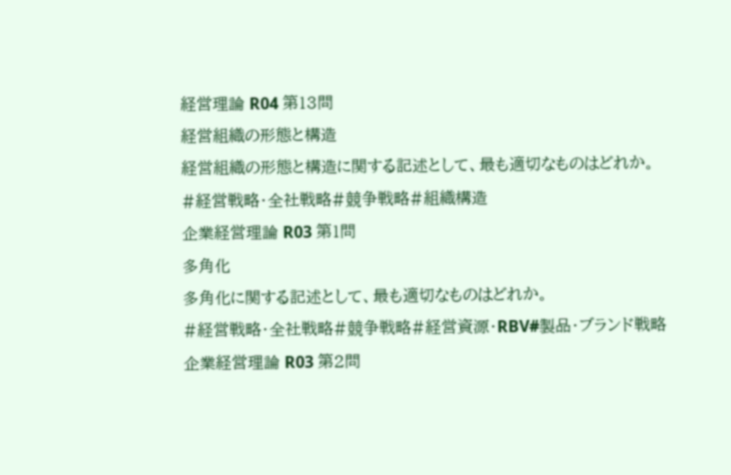経営理論 R04 第13問
経営組織の形態と構造
経営組織の形態と構造に関する記述として、最も適切なものはどれか。
#経営戦略・全社戦略#競争戦略#組織構造
企業経営理論 R03 第1問
多角化
多角化に関する記述として、最も適切なものはどれか。
#経営戦略・全社戦略#競争戦略#経営資源・RBV#製品・ブランド戦略
企業経営理論 R03 第2問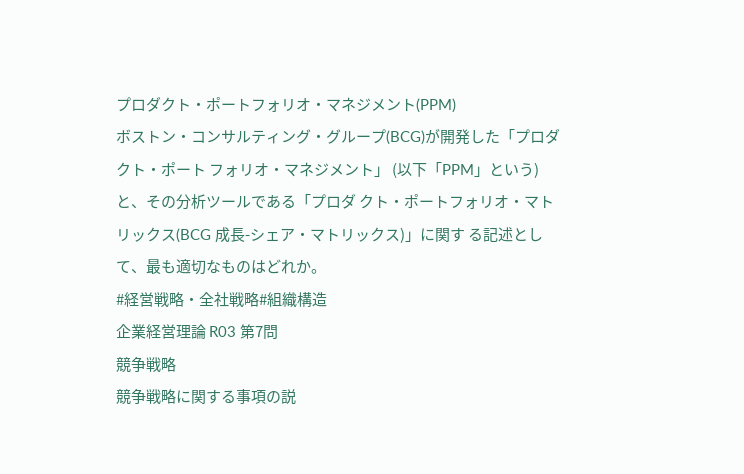プロダクト・ポートフォリオ・マネジメント(PPM)
ボストン・コンサルティング・グループ(BCG)が開発した「プロダクト・ポート フォリオ・マネジメント」 (以下「PPM」という)と、その分析ツールである「プロダ クト・ポートフォリオ・マトリックス(BCG 成長-シェア・マトリックス)」に関す る記述として、最も適切なものはどれか。
#経営戦略・全社戦略#組織構造
企業経営理論 R03 第7問
競争戦略
競争戦略に関する事項の説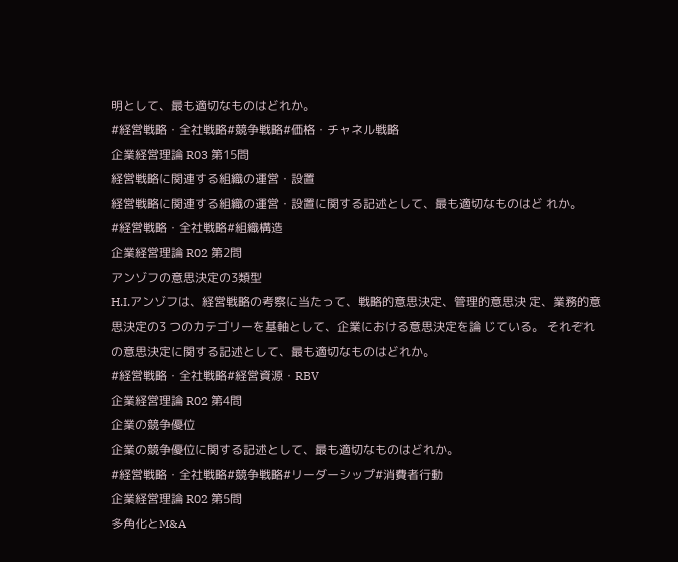明として、最も適切なものはどれか。
#経営戦略・全社戦略#競争戦略#価格・チャネル戦略
企業経営理論 R03 第15問
経営戦略に関連する組織の運営・設置
経営戦略に関連する組織の運営・設置に関する記述として、最も適切なものはど れか。
#経営戦略・全社戦略#組織構造
企業経営理論 R02 第2問
アンゾフの意思決定の3類型
H.I.アンゾフは、経営戦略の考察に当たって、戦略的意思決定、管理的意思決 定、業務的意思決定の3 つのカテゴリーを基軸として、企業における意思決定を論 じている。 それぞれの意思決定に関する記述として、最も適切なものはどれか。
#経営戦略・全社戦略#経営資源・RBV
企業経営理論 R02 第4問
企業の競争優位
企業の競争優位に関する記述として、最も適切なものはどれか。
#経営戦略・全社戦略#競争戦略#リーダーシップ#消費者行動
企業経営理論 R02 第5問
多角化とM&A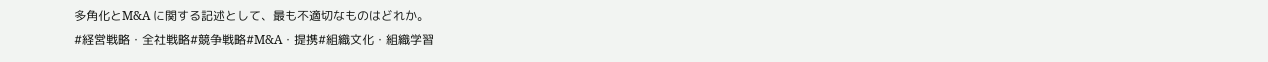多角化とM&A に関する記述として、最も不適切なものはどれか。
#経営戦略・全社戦略#競争戦略#M&A・提携#組織文化・組織学習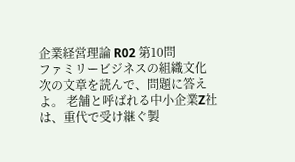企業経営理論 R02 第10問
ファミリービジネスの組織文化
次の文章を読んで、問題に答えよ。 老舗と呼ばれる中小企業Z社は、重代で受け継ぐ製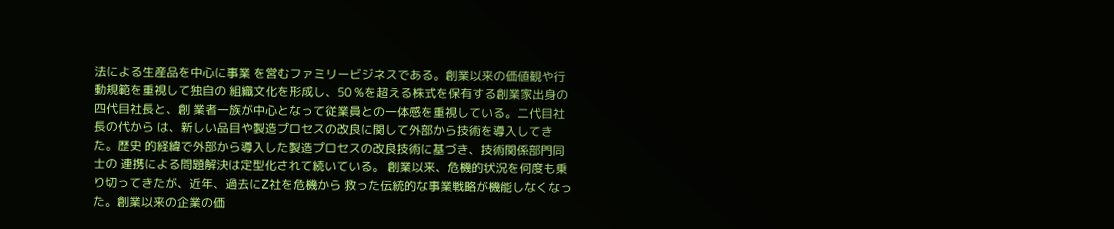法による生産品を中心に事業 を営むファミリービジネスである。創業以来の価値観や行動規範を重視して独自の 組織文化を形成し、50 %を超える株式を保有する創業家出身の四代目社長と、創 業者一族が中心となって従業員との一体感を重視している。二代目社長の代から は、新しい品目や製造プロセスの改良に関して外部から技術を導入してきた。歴史 的経緯で外部から導入した製造プロセスの改良技術に基づき、技術関係部門同士の 連携による問題解決は定型化されて続いている。 創業以来、危機的状況を何度も乗り切ってきたが、近年、過去にZ社を危機から 救った伝統的な事業戦略が機能しなくなった。創業以来の企業の価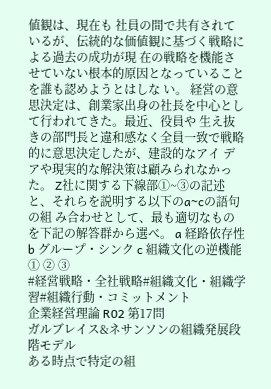値観は、現在も 社員の間で共有されているが、伝統的な価値観に基づく戦略による過去の成功が現 在の戦略を機能させていない根本的原因となっていることを誰も認めようとはしな い。 経営の意思決定は、創業家出身の社長を中心として行われてきた。最近、役員や 生え抜きの部門長と違和感なく全員一致で戦略的に意思決定したが、建設的なアイ デアや現実的な解決策は顧みられなかった。 Z社に関する下線部①~③の記述と、それらを説明する以下のa~cの語句の組 み合わせとして、最も適切なものを下記の解答群から選べ。 a 経路依存性 b グループ・シンク c 組織文化の逆機能 ① ② ③
#経営戦略・全社戦略#組織文化・組織学習#組織行動・コミットメント
企業経営理論 R02 第17問
ガルブレイス&ネサンソンの組織発展段階モデル
ある時点で特定の組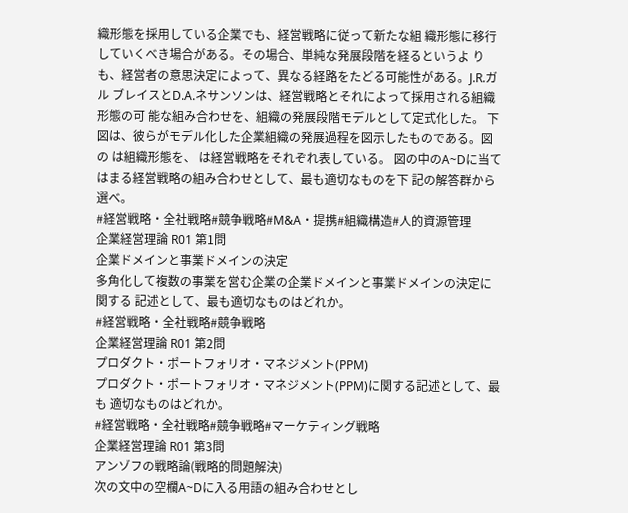織形態を採用している企業でも、経営戦略に従って新たな組 織形態に移行していくべき場合がある。その場合、単純な発展段階を経るというよ りも、経営者の意思決定によって、異なる経路をたどる可能性がある。J.R.ガル ブレイスとD.A.ネサンソンは、経営戦略とそれによって採用される組織形態の可 能な組み合わせを、組織の発展段階モデルとして定式化した。 下図は、彼らがモデル化した企業組織の発展過程を図示したものである。図の は組織形態を、 は経営戦略をそれぞれ表している。 図の中のA~Dに当てはまる経営戦略の組み合わせとして、最も適切なものを下 記の解答群から選べ。
#経営戦略・全社戦略#競争戦略#M&A・提携#組織構造#人的資源管理
企業経営理論 R01 第1問
企業ドメインと事業ドメインの決定
多角化して複数の事業を営む企業の企業ドメインと事業ドメインの決定に関する 記述として、最も適切なものはどれか。
#経営戦略・全社戦略#競争戦略
企業経営理論 R01 第2問
プロダクト・ポートフォリオ・マネジメント(PPM)
プロダクト・ポートフォリオ・マネジメント(PPM)に関する記述として、最も 適切なものはどれか。
#経営戦略・全社戦略#競争戦略#マーケティング戦略
企業経営理論 R01 第3問
アンゾフの戦略論(戦略的問題解決)
次の文中の空欄A~Dに入る用語の組み合わせとし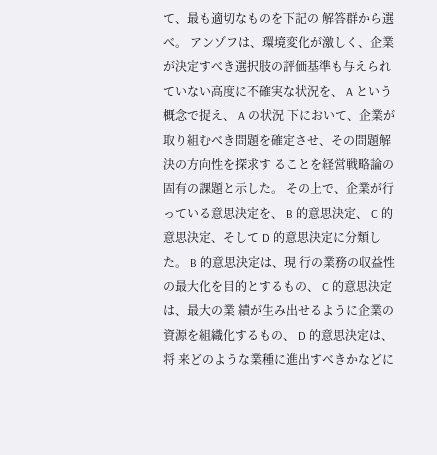て、最も適切なものを下記の 解答群から選べ。 アンゾフは、環境変化が激しく、企業が決定すべき選択肢の評価基準も与えられ ていない高度に不確実な状況を、 A という概念で捉え、 A の状況 下において、企業が取り組むべき問題を確定させ、その問題解決の方向性を探求す ることを経営戦略論の固有の課題と示した。 その上で、企業が行っている意思決定を、 B 的意思決定、 C 的 意思決定、そして D 的意思決定に分類した。 B 的意思決定は、現 行の業務の収益性の最大化を目的とするもの、 C 的意思決定は、最大の業 績が生み出せるように企業の資源を組織化するもの、 D 的意思決定は、将 来どのような業種に進出すべきかなどに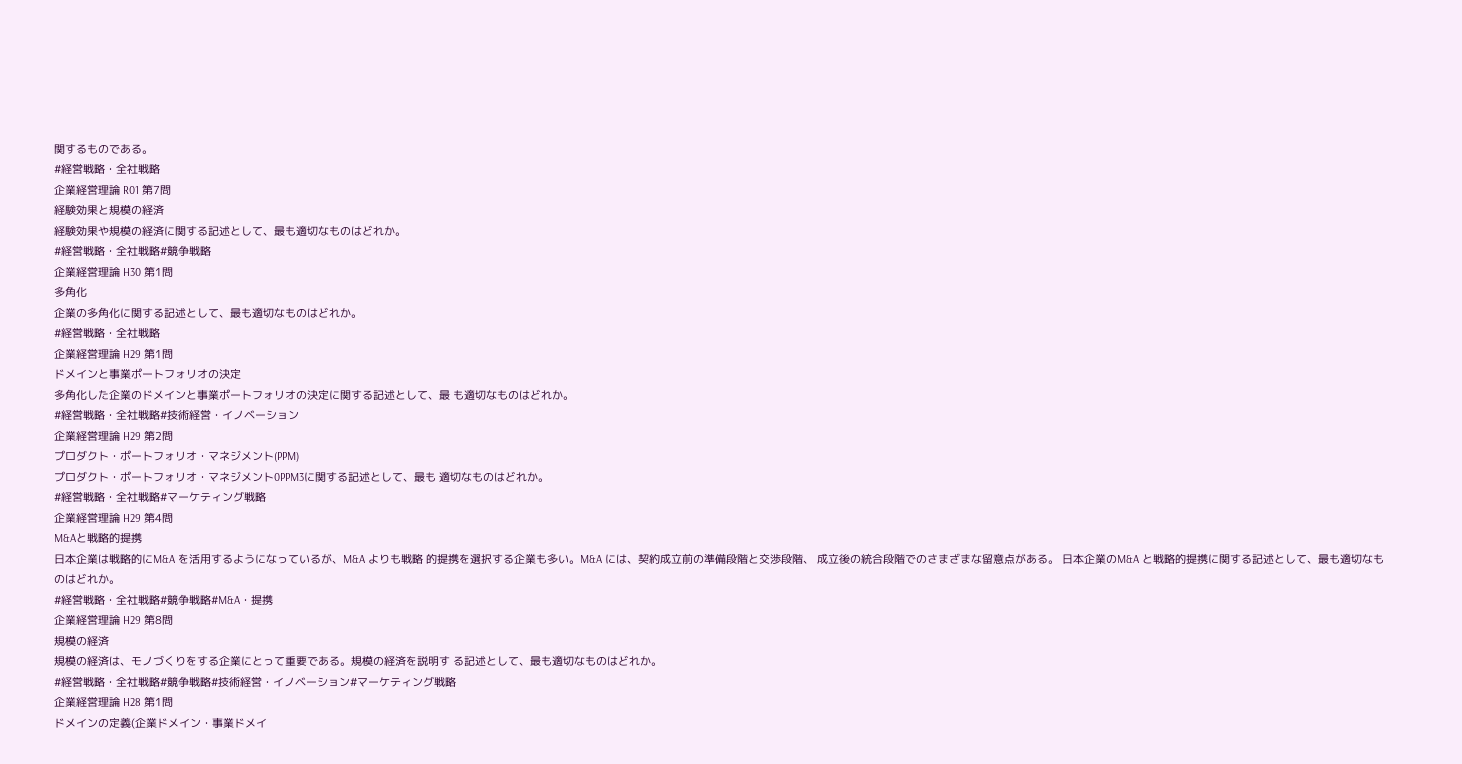関するものである。
#経営戦略・全社戦略
企業経営理論 R01 第7問
経験効果と規模の経済
経験効果や規模の経済に関する記述として、最も適切なものはどれか。
#経営戦略・全社戦略#競争戦略
企業経営理論 H30 第1問
多角化
企業の多角化に関する記述として、最も適切なものはどれか。
#経営戦略・全社戦略
企業経営理論 H29 第1問
ドメインと事業ポートフォリオの決定
多角化した企業のドメインと事業ポートフォリオの決定に関する記述として、最 も適切なものはどれか。
#経営戦略・全社戦略#技術経営・イノベーション
企業経営理論 H29 第2問
プロダクト・ポートフォリオ・マネジメント(PPM)
プロダクト・ポートフォリオ・マネジメント0PPM3に関する記述として、最も 適切なものはどれか。
#経営戦略・全社戦略#マーケティング戦略
企業経営理論 H29 第4問
M&Aと戦略的提携
日本企業は戦略的にM&A を活用するようになっているが、M&A よりも戦略 的提携を選択する企業も多い。M&A には、契約成立前の準備段階と交渉段階、 成立後の統合段階でのさまざまな留意点がある。 日本企業のM&A と戦略的提携に関する記述として、最も適切なものはどれか。
#経営戦略・全社戦略#競争戦略#M&A・提携
企業経営理論 H29 第8問
規模の経済
規模の経済は、モノづくりをする企業にとって重要である。規模の経済を説明す る記述として、最も適切なものはどれか。
#経営戦略・全社戦略#競争戦略#技術経営・イノベーション#マーケティング戦略
企業経営理論 H28 第1問
ドメインの定義(企業ドメイン・事業ドメイ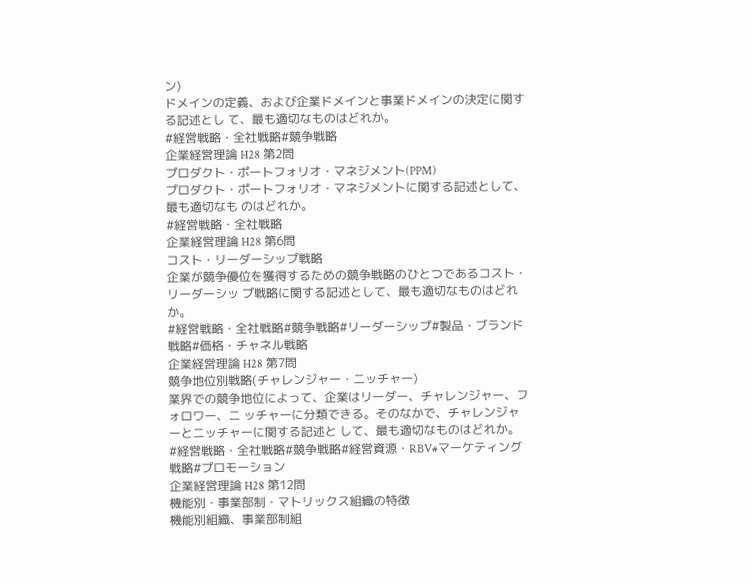ン)
ドメインの定義、および企業ドメインと事業ドメインの決定に関する記述とし て、最も適切なものはどれか。
#経営戦略・全社戦略#競争戦略
企業経営理論 H28 第2問
プロダクト・ポートフォリオ・マネジメント(PPM)
プロダクト・ポートフォリオ・マネジメントに関する記述として、最も適切なも のはどれか。
#経営戦略・全社戦略
企業経営理論 H28 第6問
コスト・リーダーシップ戦略
企業が競争優位を獲得するための競争戦略のひとつであるコスト・リーダーシッ プ戦略に関する記述として、最も適切なものはどれか。
#経営戦略・全社戦略#競争戦略#リーダーシップ#製品・ブランド戦略#価格・チャネル戦略
企業経営理論 H28 第7問
競争地位別戦略(チャレンジャー・ニッチャー)
業界での競争地位によって、企業はリーダー、チャレンジャー、フォロワー、ニ ッチャーに分類できる。そのなかで、チャレンジャーとニッチャーに関する記述と して、最も適切なものはどれか。
#経営戦略・全社戦略#競争戦略#経営資源・RBV#マーケティング戦略#プロモーション
企業経営理論 H28 第12問
機能別・事業部制・マトリックス組織の特徴
機能別組織、事業部制組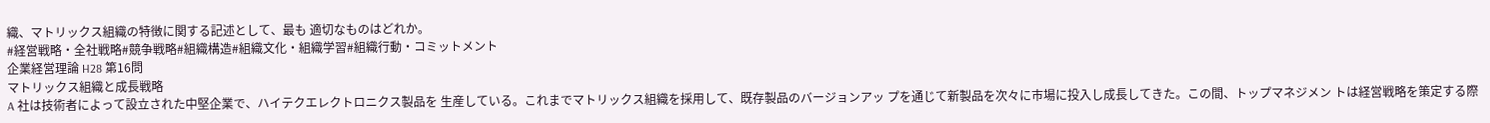織、マトリックス組織の特徴に関する記述として、最も 適切なものはどれか。
#経営戦略・全社戦略#競争戦略#組織構造#組織文化・組織学習#組織行動・コミットメント
企業経営理論 H28 第16問
マトリックス組織と成長戦略
A 社は技術者によって設立された中堅企業で、ハイテクエレクトロニクス製品を 生産している。これまでマトリックス組織を採用して、既存製品のバージョンアッ プを通じて新製品を次々に市場に投入し成長してきた。この間、トップマネジメン トは経営戦略を策定する際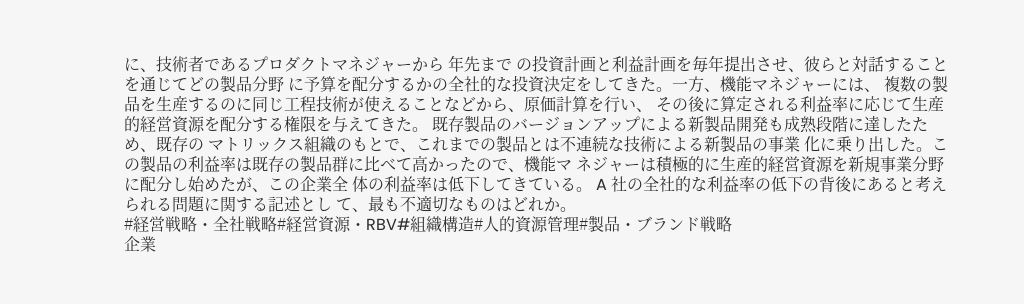に、技術者であるプロダクトマネジャーから 年先まで の投資計画と利益計画を毎年提出させ、彼らと対話することを通じてどの製品分野 に予算を配分するかの全社的な投資決定をしてきた。一方、機能マネジャーには、 複数の製品を生産するのに同じ工程技術が使えることなどから、原価計算を行い、 その後に算定される利益率に応じて生産的経営資源を配分する権限を与えてきた。 既存製品のバージョンアップによる新製品開発も成熟段階に達したため、既存の マトリックス組織のもとで、これまでの製品とは不連続な技術による新製品の事業 化に乗り出した。この製品の利益率は既存の製品群に比べて高かったので、機能マ ネジャーは積極的に生産的経営資源を新規事業分野に配分し始めたが、この企業全 体の利益率は低下してきている。 A 社の全社的な利益率の低下の背後にあると考えられる問題に関する記述とし て、最も不適切なものはどれか。
#経営戦略・全社戦略#経営資源・RBV#組織構造#人的資源管理#製品・ブランド戦略
企業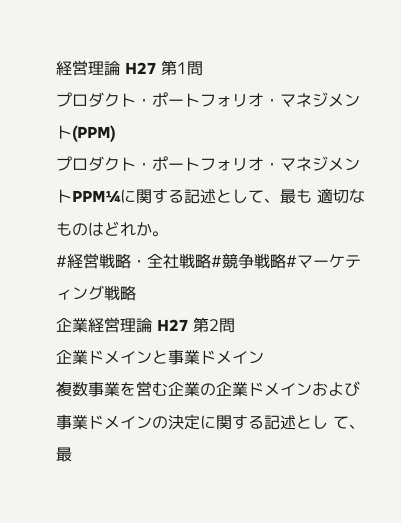経営理論 H27 第1問
プロダクト・ポートフォリオ・マネジメント(PPM)
プロダクト・ポートフォリオ・マネジメントPPM¼に関する記述として、最も 適切なものはどれか。
#経営戦略・全社戦略#競争戦略#マーケティング戦略
企業経営理論 H27 第2問
企業ドメインと事業ドメイン
複数事業を営む企業の企業ドメインおよび事業ドメインの決定に関する記述とし て、最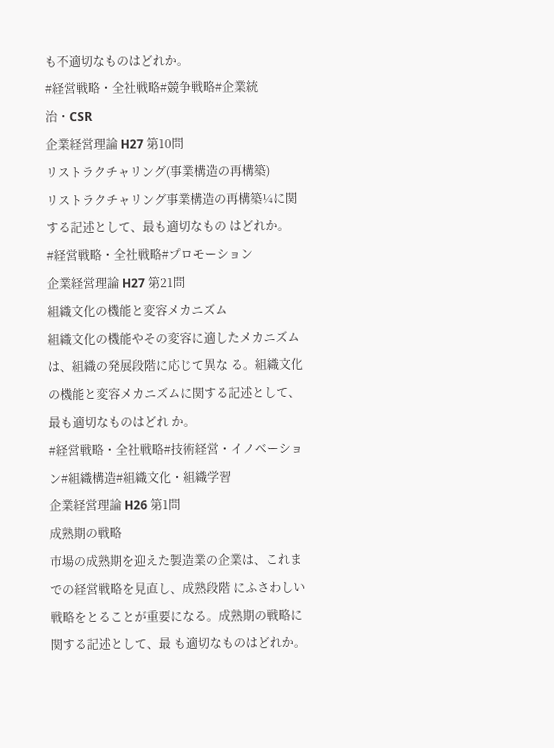も不適切なものはどれか。
#経営戦略・全社戦略#競争戦略#企業統治・CSR
企業経営理論 H27 第10問
リストラクチャリング(事業構造の再構築)
リストラクチャリング事業構造の再構築¼に関する記述として、最も適切なもの はどれか。
#経営戦略・全社戦略#プロモーション
企業経営理論 H27 第21問
組織文化の機能と変容メカニズム
組織文化の機能やその変容に適したメカニズムは、組織の発展段階に応じて異な る。組織文化の機能と変容メカニズムに関する記述として、最も適切なものはどれ か。
#経営戦略・全社戦略#技術経営・イノベーション#組織構造#組織文化・組織学習
企業経営理論 H26 第1問
成熟期の戦略
市場の成熟期を迎えた製造業の企業は、これまでの経営戦略を見直し、成熟段階 にふさわしい戦略をとることが重要になる。成熟期の戦略に関する記述として、最 も適切なものはどれか。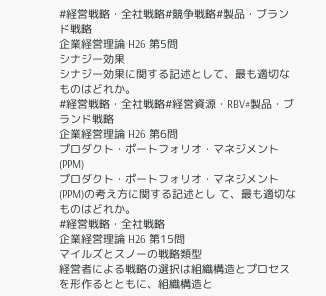#経営戦略・全社戦略#競争戦略#製品・ブランド戦略
企業経営理論 H26 第5問
シナジー効果
シナジー効果に関する記述として、最も適切なものはどれか。
#経営戦略・全社戦略#経営資源・RBV#製品・ブランド戦略
企業経営理論 H26 第6問
プロダクト・ポートフォリオ・マネジメント(PPM)
プロダクト・ポートフォリオ・マネジメント(PPM)の考え方に関する記述とし て、最も適切なものはどれか。
#経営戦略・全社戦略
企業経営理論 H26 第15問
マイルズとスノーの戦略類型
経営者による戦略の選択は組織構造とプロセスを形作るとともに、組織構造と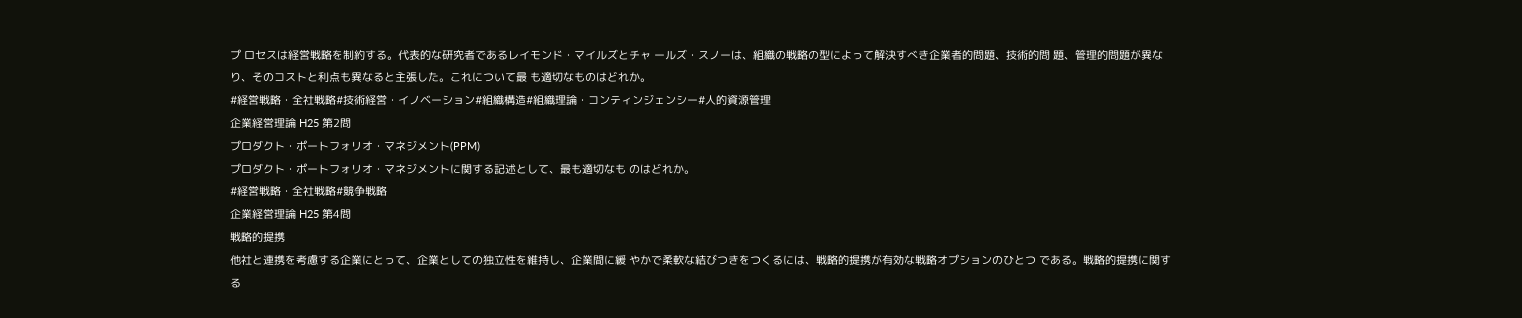プ ロセスは経営戦略を制約する。代表的な研究者であるレイモンド・マイルズとチャ ールズ・スノーは、組織の戦略の型によって解決すべき企業者的問題、技術的問 題、管理的問題が異なり、そのコストと利点も異なると主張した。これについて最 も適切なものはどれか。
#経営戦略・全社戦略#技術経営・イノベーション#組織構造#組織理論・コンティンジェンシー#人的資源管理
企業経営理論 H25 第2問
プロダクト・ポートフォリオ・マネジメント(PPM)
プロダクト・ポートフォリオ・マネジメントに関する記述として、最も適切なも のはどれか。
#経営戦略・全社戦略#競争戦略
企業経営理論 H25 第4問
戦略的提携
他社と連携を考慮する企業にとって、企業としての独立性を維持し、企業間に緩 やかで柔軟な結びつきをつくるには、戦略的提携が有効な戦略オプションのひとつ である。戦略的提携に関する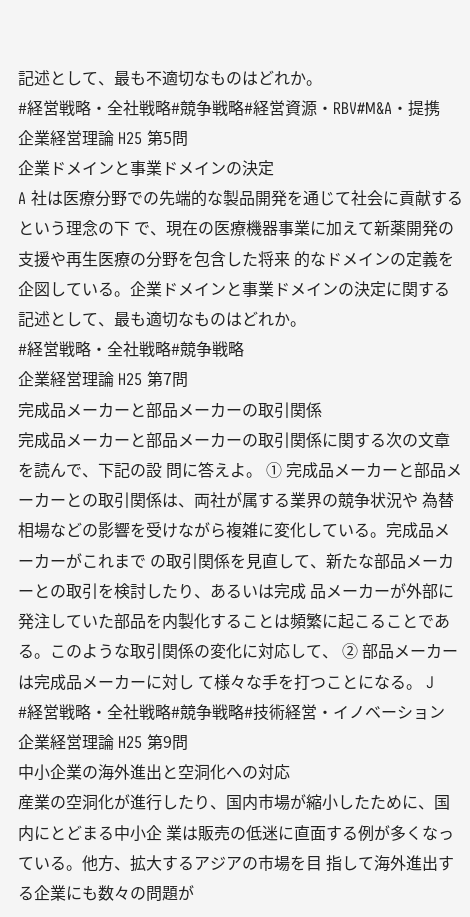記述として、最も不適切なものはどれか。
#経営戦略・全社戦略#競争戦略#経営資源・RBV#M&A・提携
企業経営理論 H25 第5問
企業ドメインと事業ドメインの決定
A 社は医療分野での先端的な製品開発を通じて社会に貢献するという理念の下 で、現在の医療機器事業に加えて新薬開発の支援や再生医療の分野を包含した将来 的なドメインの定義を企図している。企業ドメインと事業ドメインの決定に関する 記述として、最も適切なものはどれか。
#経営戦略・全社戦略#競争戦略
企業経営理論 H25 第7問
完成品メーカーと部品メーカーの取引関係
完成品メーカーと部品メーカーの取引関係に関する次の文章を読んで、下記の設 問に答えよ。 ① 完成品メーカーと部品メーカーとの取引関係は、両社が属する業界の競争状況や 為替相場などの影響を受けながら複雑に変化している。完成品メーカーがこれまで の取引関係を見直して、新たな部品メーカーとの取引を検討したり、あるいは完成 品メーカーが外部に発注していた部品を内製化することは頻繁に起こることであ る。このような取引関係の変化に対応して、 ② 部品メーカーは完成品メーカーに対し て様々な手を打つことになる。 J
#経営戦略・全社戦略#競争戦略#技術経営・イノベーション
企業経営理論 H25 第9問
中小企業の海外進出と空洞化への対応
産業の空洞化が進行したり、国内市場が縮小したために、国内にとどまる中小企 業は販売の低迷に直面する例が多くなっている。他方、拡大するアジアの市場を目 指して海外進出する企業にも数々の問題が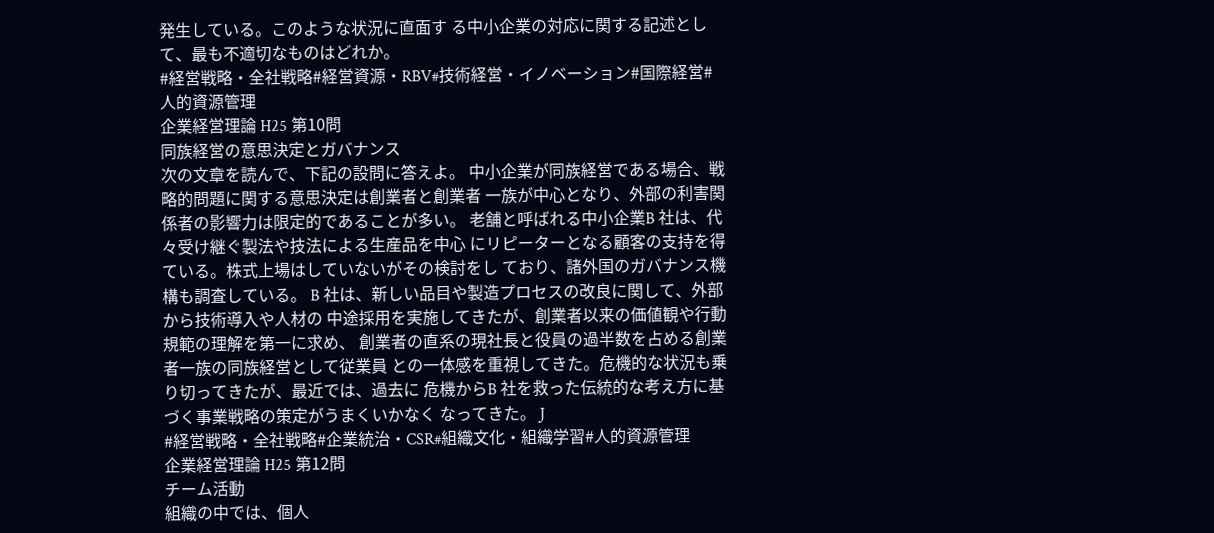発生している。このような状況に直面す る中小企業の対応に関する記述として、最も不適切なものはどれか。
#経営戦略・全社戦略#経営資源・RBV#技術経営・イノベーション#国際経営#人的資源管理
企業経営理論 H25 第10問
同族経営の意思決定とガバナンス
次の文章を読んで、下記の設問に答えよ。 中小企業が同族経営である場合、戦略的問題に関する意思決定は創業者と創業者 一族が中心となり、外部の利害関係者の影響力は限定的であることが多い。 老舗と呼ばれる中小企業B 社は、代々受け継ぐ製法や技法による生産品を中心 にリピーターとなる顧客の支持を得ている。株式上場はしていないがその検討をし ており、諸外国のガバナンス機構も調査している。 B 社は、新しい品目や製造プロセスの改良に関して、外部から技術導入や人材の 中途採用を実施してきたが、創業者以来の価値観や行動規範の理解を第一に求め、 創業者の直系の現社長と役員の過半数を占める創業者一族の同族経営として従業員 との一体感を重視してきた。危機的な状況も乗り切ってきたが、最近では、過去に 危機からB 社を救った伝統的な考え方に基づく事業戦略の策定がうまくいかなく なってきた。 J
#経営戦略・全社戦略#企業統治・CSR#組織文化・組織学習#人的資源管理
企業経営理論 H25 第12問
チーム活動
組織の中では、個人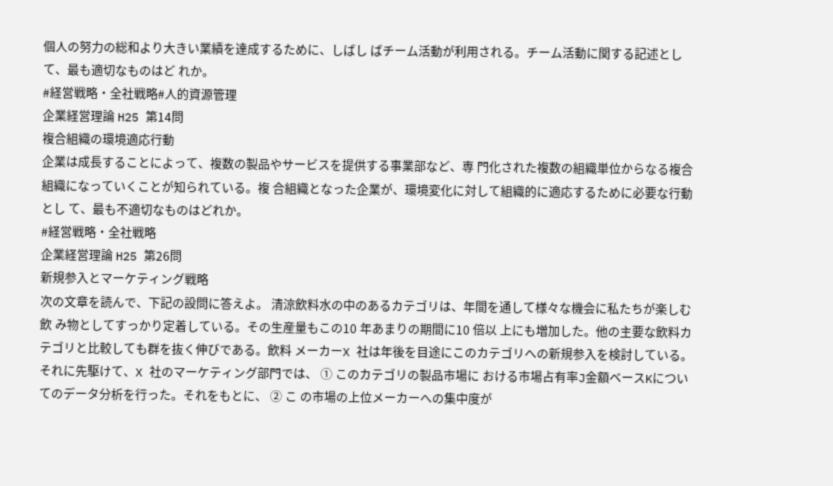個人の努力の総和より大きい業績を達成するために、しばし ばチーム活動が利用される。チーム活動に関する記述として、最も適切なものはど れか。
#経営戦略・全社戦略#人的資源管理
企業経営理論 H25 第14問
複合組織の環境適応行動
企業は成長することによって、複数の製品やサービスを提供する事業部など、専 門化された複数の組織単位からなる複合組織になっていくことが知られている。複 合組織となった企業が、環境変化に対して組織的に適応するために必要な行動とし て、最も不適切なものはどれか。
#経営戦略・全社戦略
企業経営理論 H25 第26問
新規参入とマーケティング戦略
次の文章を読んで、下記の設問に答えよ。 清涼飲料水の中のあるカテゴリは、年間を通して様々な機会に私たちが楽しむ飲 み物としてすっかり定着している。その生産量もこの10 年あまりの期間に10 倍以 上にも増加した。他の主要な飲料カテゴリと比較しても群を抜く伸びである。飲料 メーカーX 社は年後を目途にこのカテゴリへの新規参入を検討している。 それに先駆けて、X 社のマーケティング部門では、 ① このカテゴリの製品市場に おける市場占有率J金額ベースKについてのデータ分析を行った。それをもとに、 ② こ の市場の上位メーカーへの集中度が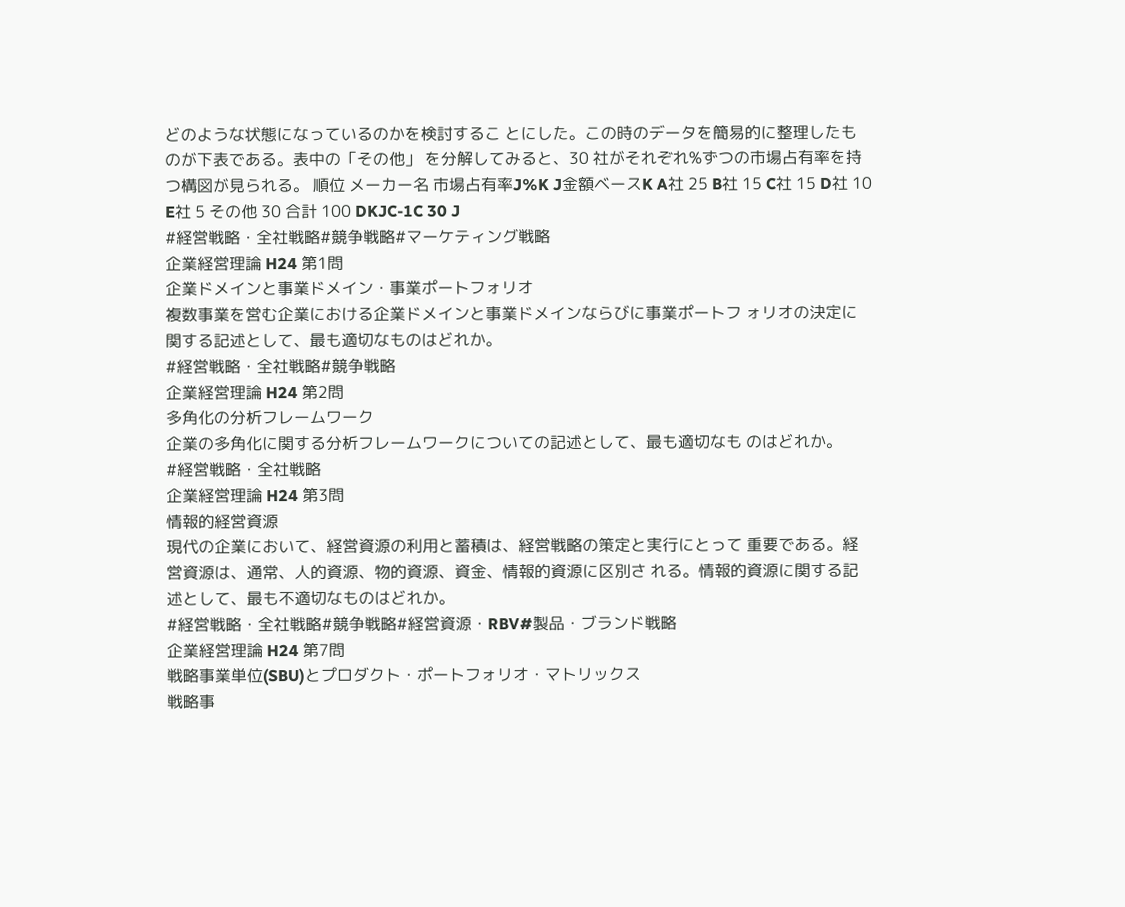どのような状態になっているのかを検討するこ とにした。この時のデータを簡易的に整理したものが下表である。表中の「その他」 を分解してみると、30 社がそれぞれ%ずつの市場占有率を持つ構図が見られる。 順位 メーカー名 市場占有率J%K J金額ベースK A社 25 B社 15 C社 15 D社 10 E社 5 その他 30 合計 100 DKJC-1C 30 J
#経営戦略・全社戦略#競争戦略#マーケティング戦略
企業経営理論 H24 第1問
企業ドメインと事業ドメイン・事業ポートフォリオ
複数事業を営む企業における企業ドメインと事業ドメインならびに事業ポートフ ォリオの決定に関する記述として、最も適切なものはどれか。
#経営戦略・全社戦略#競争戦略
企業経営理論 H24 第2問
多角化の分析フレームワーク
企業の多角化に関する分析フレームワークについての記述として、最も適切なも のはどれか。
#経営戦略・全社戦略
企業経営理論 H24 第3問
情報的経営資源
現代の企業において、経営資源の利用と蓄積は、経営戦略の策定と実行にとって 重要である。経営資源は、通常、人的資源、物的資源、資金、情報的資源に区別さ れる。情報的資源に関する記述として、最も不適切なものはどれか。
#経営戦略・全社戦略#競争戦略#経営資源・RBV#製品・ブランド戦略
企業経営理論 H24 第7問
戦略事業単位(SBU)とプロダクト・ポートフォリオ・マトリックス
戦略事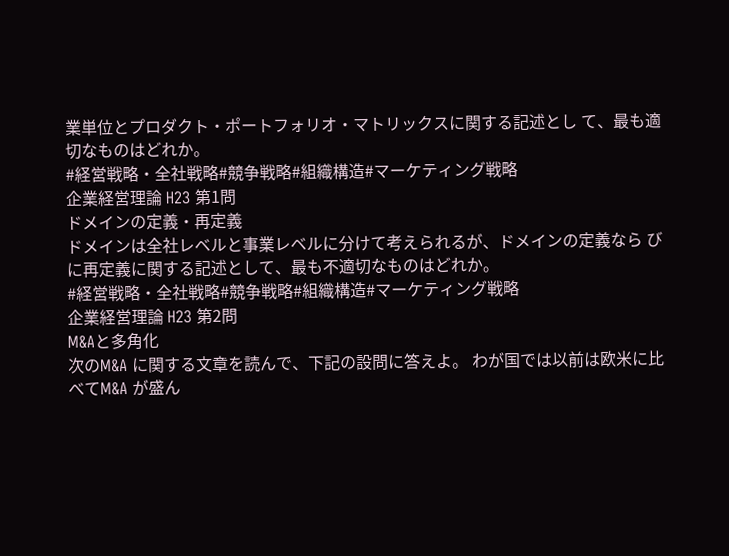業単位とプロダクト・ポートフォリオ・マトリックスに関する記述とし て、最も適切なものはどれか。
#経営戦略・全社戦略#競争戦略#組織構造#マーケティング戦略
企業経営理論 H23 第1問
ドメインの定義・再定義
ドメインは全社レベルと事業レベルに分けて考えられるが、ドメインの定義なら びに再定義に関する記述として、最も不適切なものはどれか。
#経営戦略・全社戦略#競争戦略#組織構造#マーケティング戦略
企業経営理論 H23 第2問
M&Aと多角化
次のM&A に関する文章を読んで、下記の設問に答えよ。 わが国では以前は欧米に比べてM&A が盛ん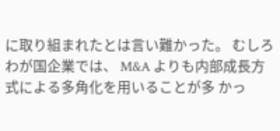に取り組まれたとは言い難かった。 むしろわが国企業では、 M&A よりも内部成長方式による多角化を用いることが多 かっ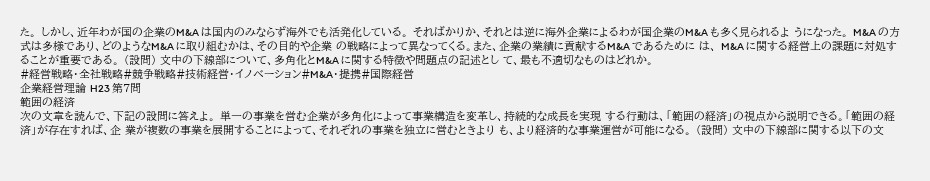た。 しかし、近年わが国の企業のM&A は国内のみならず海外でも活発化している。 そればかりか、それとは逆に海外企業によるわが国企業のM&A も多く見られるよ うになった。 M&A の方式は多様であり、どのようなM&A に取り組むかは、その目的や企業 の戦略によって異なってくる。また、企業の業績に貢献するM&A であるために は、 M&A に関する経営上の課題に対処することが重要である。 (設問) 文中の下線部について、多角化とM&A に関する特徴や問題点の記述とし て、最も不適切なものはどれか。
#経営戦略・全社戦略#競争戦略#技術経営・イノベーション#M&A・提携#国際経営
企業経営理論 H23 第7問
範囲の経済
次の文章を読んで、下記の設問に答えよ。 単一の事業を営む企業が多角化によって事業構造を変革し、持続的な成長を実現 する行動は、「範囲の経済」の視点から説明できる。「範囲の経済」が存在すれば、企 業が複数の事業を展開することによって、それぞれの事業を独立に営むときより も、より経済的な事業運営が可能になる。 (設問) 文中の下線部に関する以下の文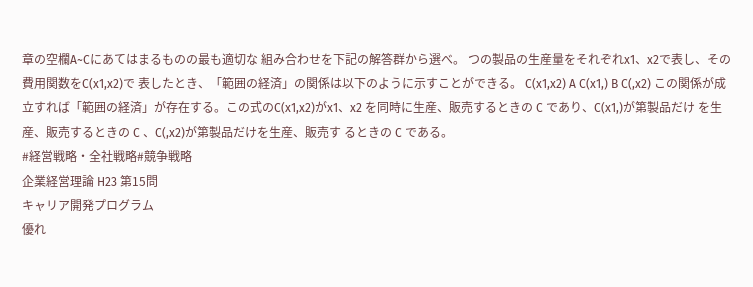章の空欄A~Cにあてはまるものの最も適切な 組み合わせを下記の解答群から選べ。 つの製品の生産量をそれぞれx1、x2で表し、その費用関数をC(x1,x2)で 表したとき、「範囲の経済」の関係は以下のように示すことができる。 C(x1,x2) A C(x1,) B C(,x2) この関係が成立すれば「範囲の経済」が存在する。この式のC(x1,x2)がx1、x2 を同時に生産、販売するときの C であり、C(x1,)が第製品だけ を生産、販売するときの C 、C(,x2)が第製品だけを生産、販売す るときの C である。
#経営戦略・全社戦略#競争戦略
企業経営理論 H23 第15問
キャリア開発プログラム
優れ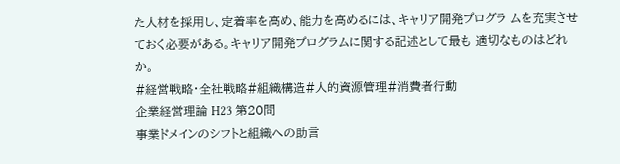た人材を採用し、定着率を高め、能力を高めるには、キャリア開発プログラ ムを充実させておく必要がある。キャリア開発プログラムに関する記述として最も 適切なものはどれか。
#経営戦略・全社戦略#組織構造#人的資源管理#消費者行動
企業経営理論 H23 第20問
事業ドメインのシフトと組織への助言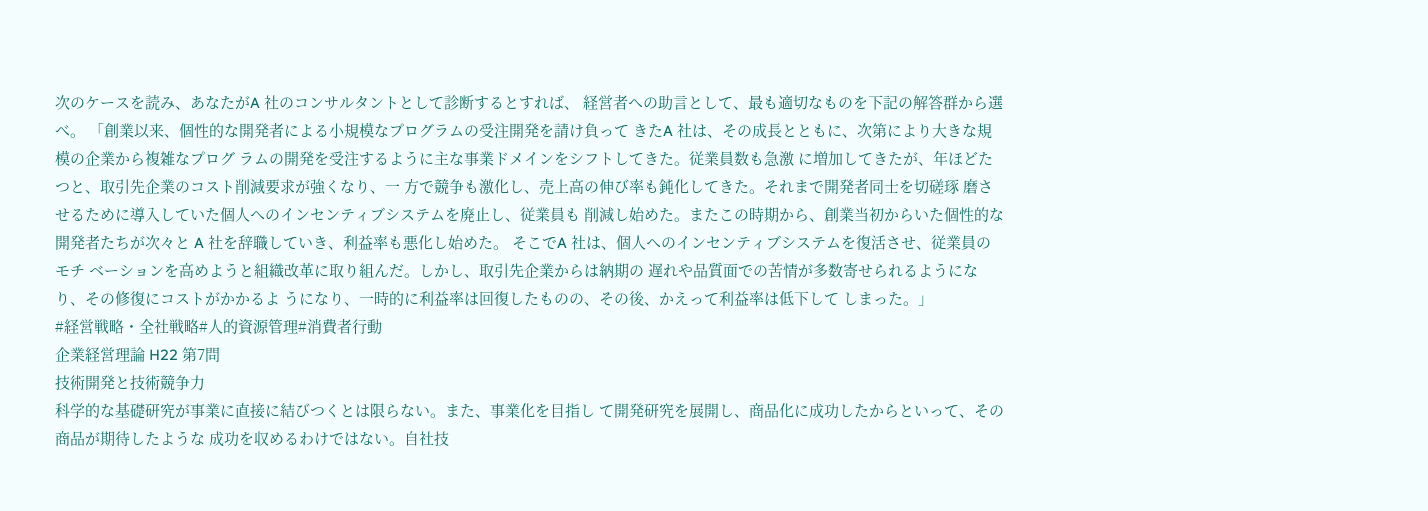次のケースを読み、あなたがA 社のコンサルタントとして診断するとすれば、 経営者への助言として、最も適切なものを下記の解答群から選べ。 「創業以来、個性的な開発者による小規模なプログラムの受注開発を請け負って きたA 社は、その成長とともに、次第により大きな規模の企業から複雑なプログ ラムの開発を受注するように主な事業ドメインをシフトしてきた。従業員数も急激 に増加してきたが、年ほどたつと、取引先企業のコスト削減要求が強くなり、一 方で競争も激化し、売上高の伸び率も鈍化してきた。それまで開発者同士を切磋琢 磨させるために導入していた個人へのインセンティブシステムを廃止し、従業員も 削減し始めた。またこの時期から、創業当初からいた個性的な開発者たちが次々と A 社を辞職していき、利益率も悪化し始めた。 そこでA 社は、個人へのインセンティブシステムを復活させ、従業員のモチ ベーションを高めようと組織改革に取り組んだ。しかし、取引先企業からは納期の 遅れや品質面での苦情が多数寄せられるようになり、その修復にコストがかかるよ うになり、一時的に利益率は回復したものの、その後、かえって利益率は低下して しまった。」
#経営戦略・全社戦略#人的資源管理#消費者行動
企業経営理論 H22 第7問
技術開発と技術競争力
科学的な基礎研究が事業に直接に結びつくとは限らない。また、事業化を目指し て開発研究を展開し、商品化に成功したからといって、その商品が期待したような 成功を収めるわけではない。自社技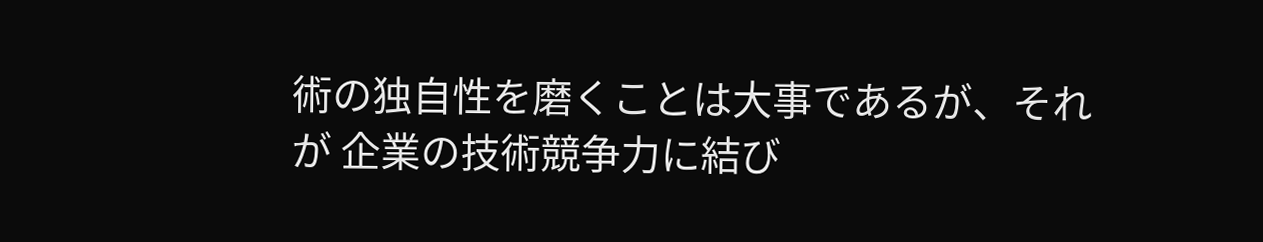術の独自性を磨くことは大事であるが、それが 企業の技術競争力に結び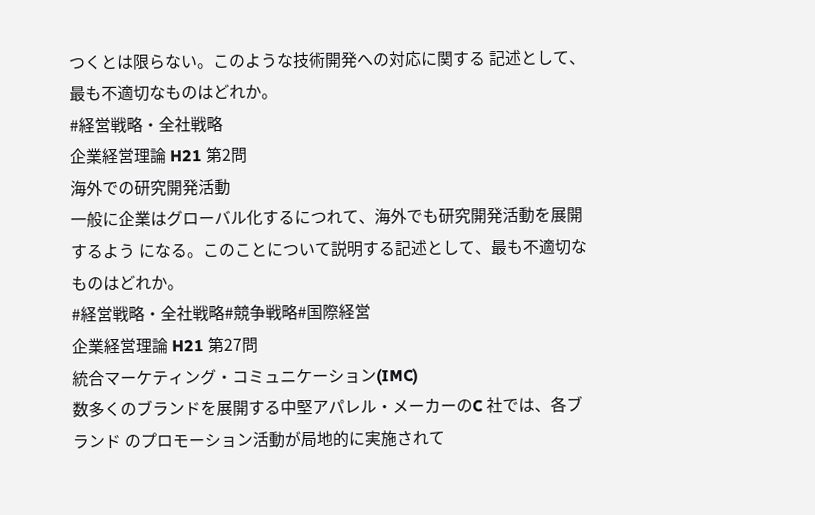つくとは限らない。このような技術開発への対応に関する 記述として、最も不適切なものはどれか。
#経営戦略・全社戦略
企業経営理論 H21 第2問
海外での研究開発活動
一般に企業はグローバル化するにつれて、海外でも研究開発活動を展開するよう になる。このことについて説明する記述として、最も不適切なものはどれか。
#経営戦略・全社戦略#競争戦略#国際経営
企業経営理論 H21 第27問
統合マーケティング・コミュニケーション(IMC)
数多くのブランドを展開する中堅アパレル・メーカーのC 社では、各ブランド のプロモーション活動が局地的に実施されて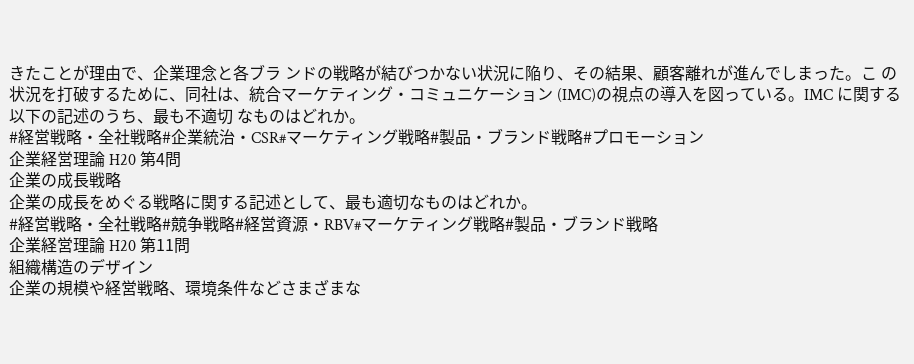きたことが理由で、企業理念と各ブラ ンドの戦略が結びつかない状況に陥り、その結果、顧客離れが進んでしまった。こ の状況を打破するために、同社は、統合マーケティング・コミュニケーション (IMC)の視点の導入を図っている。IMC に関する以下の記述のうち、最も不適切 なものはどれか。
#経営戦略・全社戦略#企業統治・CSR#マーケティング戦略#製品・ブランド戦略#プロモーション
企業経営理論 H20 第4問
企業の成長戦略
企業の成長をめぐる戦略に関する記述として、最も適切なものはどれか。
#経営戦略・全社戦略#競争戦略#経営資源・RBV#マーケティング戦略#製品・ブランド戦略
企業経営理論 H20 第11問
組織構造のデザイン
企業の規模や経営戦略、環境条件などさまざまな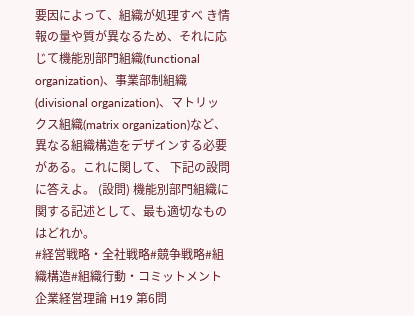要因によって、組織が処理すべ き情報の量や質が異なるため、それに応じて機能別部門組織(functional organization)、事業部制組織(divisional organization)、マトリックス組織(matrix organization)など、異なる組織構造をデザインする必要がある。これに関して、 下記の設問に答えよ。 (設問) 機能別部門組織に関する記述として、最も適切なものはどれか。
#経営戦略・全社戦略#競争戦略#組織構造#組織行動・コミットメント
企業経営理論 H19 第6問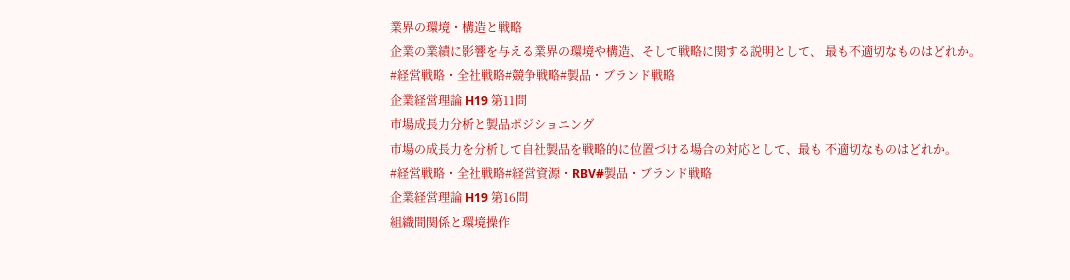業界の環境・構造と戦略
企業の業績に影響を与える業界の環境や構造、そして戦略に関する説明として、 最も不適切なものはどれか。
#経営戦略・全社戦略#競争戦略#製品・ブランド戦略
企業経営理論 H19 第11問
市場成長力分析と製品ポジショニング
市場の成長力を分析して自社製品を戦略的に位置づける場合の対応として、最も 不適切なものはどれか。
#経営戦略・全社戦略#経営資源・RBV#製品・ブランド戦略
企業経営理論 H19 第16問
組織間関係と環境操作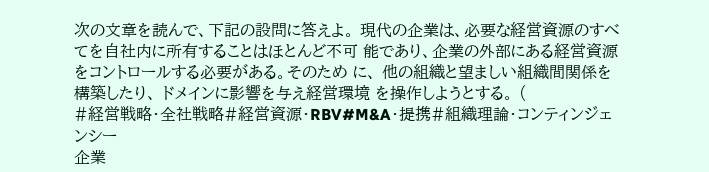次の文章を読んで、下記の設問に答えよ。 現代の企業は、必要な経営資源のすべてを自社内に所有することはほとんど不可 能であり、企業の外部にある経営資源をコントロールする必要がある。そのため に、 他の組織と望ましい組織間関係を構築したり、 ドメインに影響を与え経営環境 を操作しようとする。 (
#経営戦略・全社戦略#経営資源・RBV#M&A・提携#組織理論・コンティンジェンシー
企業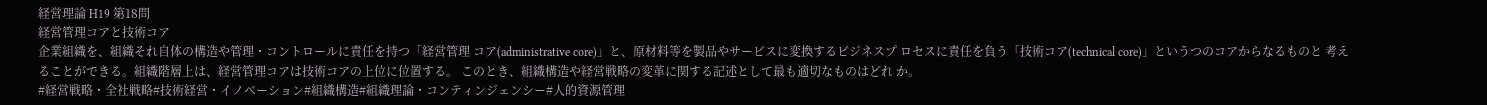経営理論 H19 第18問
経営管理コアと技術コア
企業組織を、組織それ自体の構造や管理・コントロールに責任を持つ「経営管理 コア(administrative core)」と、原材料等を製品やサービスに変換するビジネスプ ロセスに責任を負う「技術コア(technical core)」というつのコアからなるものと 考えることができる。組織階層上は、経営管理コアは技術コアの上位に位置する。 このとき、組織構造や経営戦略の変革に関する記述として最も適切なものはどれ か。
#経営戦略・全社戦略#技術経営・イノベーション#組織構造#組織理論・コンティンジェンシー#人的資源管理